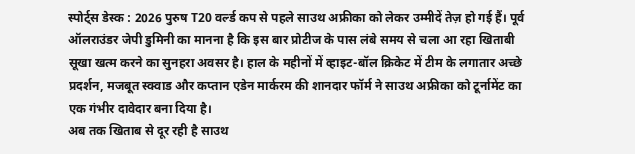स्पोर्ट्स डेस्क : 2026 पुरुष T20 वर्ल्ड कप से पहले साउथ अफ्रीका को लेकर उम्मीदें तेज़ हो गई हैं। पूर्व ऑलराउंडर जेपी डुमिनी का मानना है कि इस बार प्रोटीज के पास लंबे समय से चला आ रहा खिताबी सूखा खत्म करने का सुनहरा अवसर है। हाल के महीनों में व्हाइट-बॉल क्रिकेट में टीम के लगातार अच्छे प्रदर्शन, मजबूत स्क्वाड और कप्तान एडेन मार्करम की शानदार फॉर्म ने साउथ अफ्रीका को टूर्नामेंट का एक गंभीर दावेदार बना दिया है।
अब तक खिताब से दूर रही है साउथ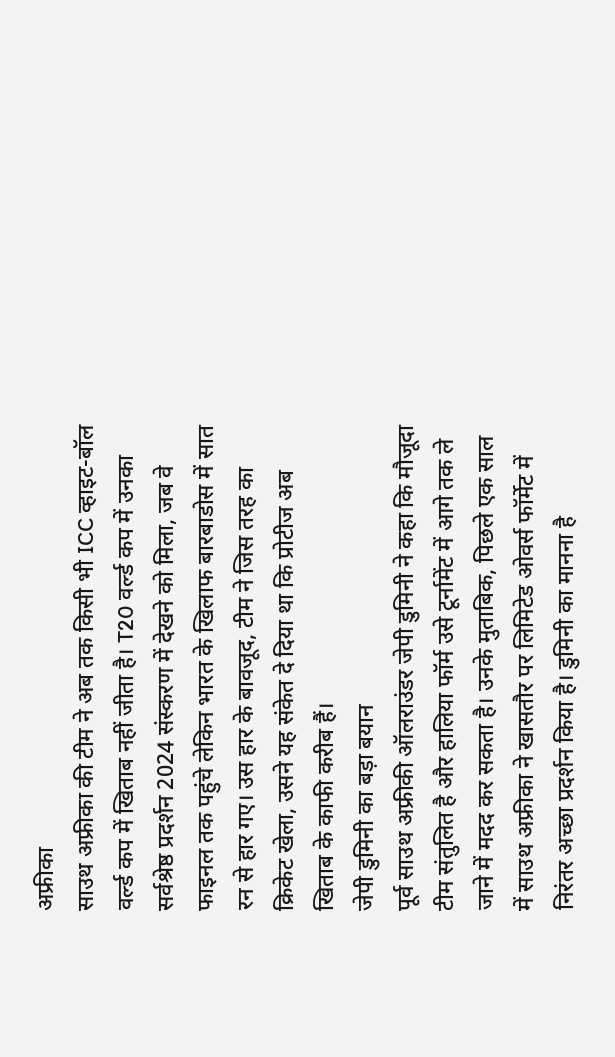अफ्रीका
साउथ अफ्रीका की टीम ने अब तक किसी भी ICC व्हाइट-बॉल वर्ल्ड कप में खिताब नहीं जीता है। T20 वर्ल्ड कप में उनका सर्वश्रेष्ठ प्रदर्शन 2024 संस्करण में देखने को मिला, जब वे फाइनल तक पहुंचे लेकिन भारत के खिलाफ बारबाडोस में सात रन से हार गए। उस हार के बावजूद, टीम ने जिस तरह का क्रिकेट खेला, उसने यह संकेत दे दिया था कि प्रोटीज अब खिताब के काफी करीब हैं।
जेपी डुमिनी का बड़ा बयान
पूर्व साउथ अफ्रीकी ऑलराउंडर जेपी डुमिनी ने कहा कि मौजूदा टीम संतुलित है और हालिया फॉर्म उसे टूर्नामेंट में आगे तक ले जाने में मदद कर सकता है। उनके मुताबिक, पिछले एक साल में साउथ अफ्रीका ने खासतौर पर लिमिटेड ओवर्स फॉर्मेट में निरंतर अच्छा प्रदर्शन किया है। डुमिनी का मानना है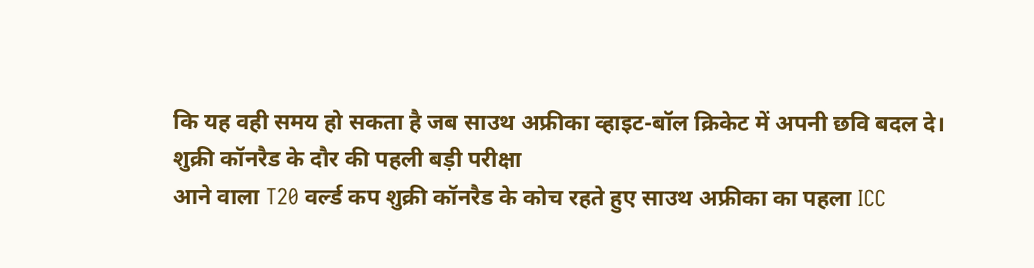कि यह वही समय हो सकता है जब साउथ अफ्रीका व्हाइट-बॉल क्रिकेट में अपनी छवि बदल दे।
शुक्री कॉनरैड के दौर की पहली बड़ी परीक्षा
आने वाला T20 वर्ल्ड कप शुक्री कॉनरैड के कोच रहते हुए साउथ अफ्रीका का पहला ICC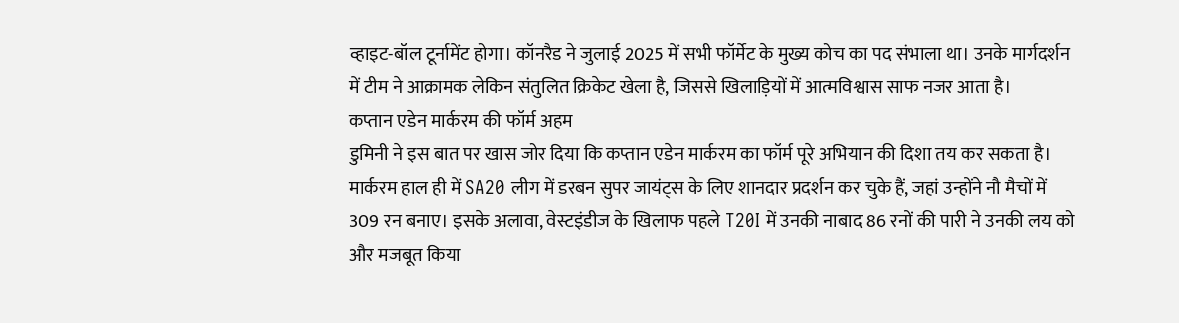व्हाइट-बॉल टूर्नामेंट होगा। कॉनरैड ने जुलाई 2025 में सभी फॉर्मेट के मुख्य कोच का पद संभाला था। उनके मार्गदर्शन में टीम ने आक्रामक लेकिन संतुलित क्रिकेट खेला है, जिससे खिलाड़ियों में आत्मविश्वास साफ नजर आता है।
कप्तान एडेन मार्करम की फॉर्म अहम
डुमिनी ने इस बात पर खास जोर दिया कि कप्तान एडेन मार्करम का फॉर्म पूरे अभियान की दिशा तय कर सकता है। मार्करम हाल ही में SA20 लीग में डरबन सुपर जायंट्स के लिए शानदार प्रदर्शन कर चुके हैं, जहां उन्होंने नौ मैचों में 309 रन बनाए। इसके अलावा, वेस्टइंडीज के खिलाफ पहले T20I में उनकी नाबाद 86 रनों की पारी ने उनकी लय को और मजबूत किया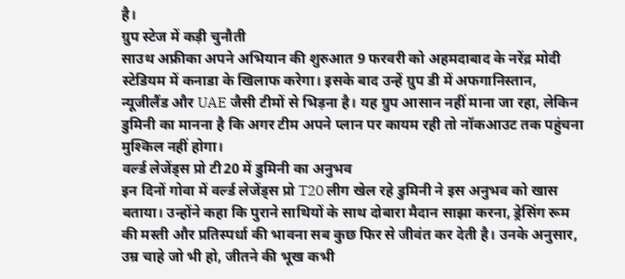है।
ग्रुप स्टेज में कड़ी चुनौती
साउथ अफ्रीका अपने अभियान की शुरुआत 9 फरवरी को अहमदाबाद के नरेंद्र मोदी स्टेडियम में कनाडा के खिलाफ करेगा। इसके बाद उन्हें ग्रुप डी में अफगानिस्तान, न्यूजीलैंड और UAE जैसी टीमों से भिड़ना है। यह ग्रुप आसान नहीं माना जा रहा, लेकिन डुमिनी का मानना है कि अगर टीम अपने प्लान पर कायम रही तो नॉकआउट तक पहुंचना मुश्किल नहीं होगा।
वर्ल्ड लेजेंड्स प्रो टी20 में डुमिनी का अनुभव
इन दिनों गोवा में वर्ल्ड लेजेंड्स प्रो T20 लीग खेल रहे डुमिनी ने इस अनुभव को खास बताया। उन्होंने कहा कि पुराने साथियों के साथ दोबारा मैदान साझा करना, ड्रेसिंग रूम की मस्ती और प्रतिस्पर्धा की भावना सब कुछ फिर से जीवंत कर देती है। उनके अनुसार, उम्र चाहे जो भी हो, जीतने की भूख कभी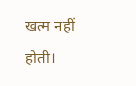खत्म नहीं होती।